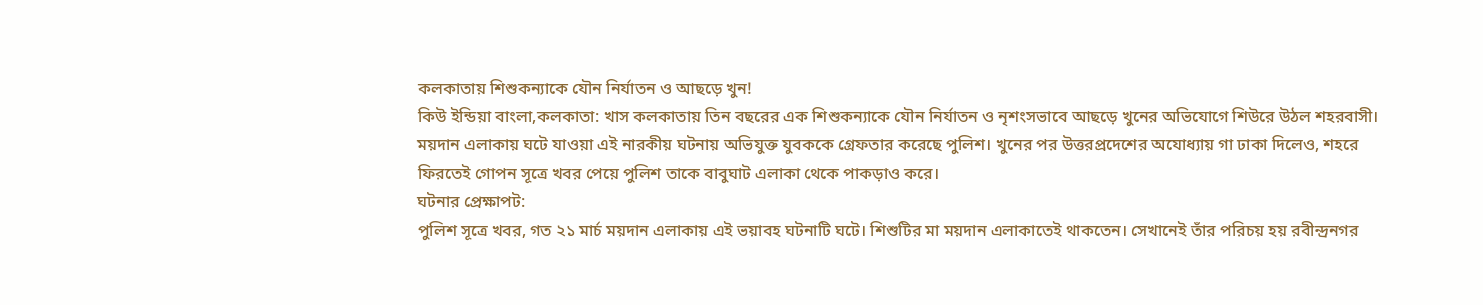কলকাতায় শিশুকন্যাকে যৌন নির্যাতন ও আছড়ে খুন!
কিউ ইন্ডিয়া বাংলা,কলকাতা: খাস কলকাতায় তিন বছরের এক শিশুকন্যাকে যৌন নির্যাতন ও নৃশংসভাবে আছড়ে খুনের অভিযোগে শিউরে উঠল শহরবাসী। ময়দান এলাকায় ঘটে যাওয়া এই নারকীয় ঘটনায় অভিযুক্ত যুবককে গ্রেফতার করেছে পুলিশ। খুনের পর উত্তরপ্রদেশের অযোধ্যায় গা ঢাকা দিলেও, শহরে ফিরতেই গোপন সূত্রে খবর পেয়ে পুলিশ তাকে বাবুঘাট এলাকা থেকে পাকড়াও করে।
ঘটনার প্রেক্ষাপট:
পুলিশ সূত্রে খবর, গত ২১ মার্চ ময়দান এলাকায় এই ভয়াবহ ঘটনাটি ঘটে। শিশুটির মা ময়দান এলাকাতেই থাকতেন। সেখানেই তাঁর পরিচয় হয় রবীন্দ্রনগর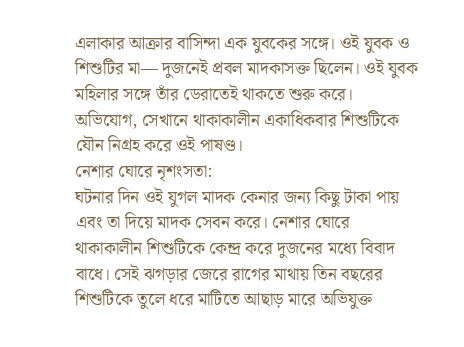এলাকার আক্রার বাসিন্দা এক যুবকের সঙ্গে। ওই যুবক ও শিশুটির মা— দুজনেই প্রবল মাদকাসক্ত ছিলেন। ওই যুবক মহিলার সঙ্গে তাঁর ডেরাতেই থাকতে শুরু করে। অভিযোগ, সেখানে থাকাকালীন একাধিকবার শিশুটিকে যৌন নিগ্রহ করে ওই পাষণ্ড।
নেশার ঘোরে নৃশংসতা:
ঘটনার দিন ওই যুগল মাদক কেনার জন্য কিছু টাকা পায় এবং তা দিয়ে মাদক সেবন করে। নেশার ঘোরে থাকাকালীন শিশুটিকে কেন্দ্র করে দুজনের মধ্যে বিবাদ বাধে। সেই ঝগড়ার জেরে রাগের মাথায় তিন বছরের শিশুটিকে তুলে ধরে মাটিতে আছাড় মারে অভিযুক্ত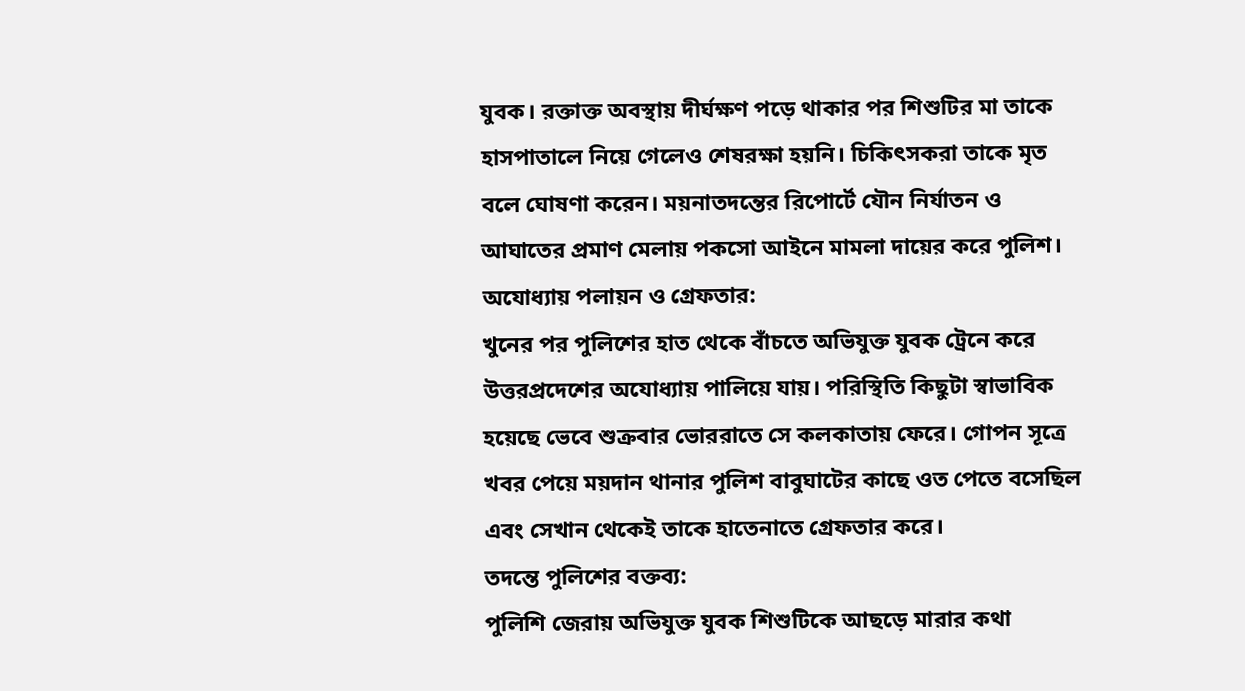যুবক। রক্তাক্ত অবস্থায় দীর্ঘক্ষণ পড়ে থাকার পর শিশুটির মা তাকে হাসপাতালে নিয়ে গেলেও শেষরক্ষা হয়নি। চিকিৎসকরা তাকে মৃত বলে ঘোষণা করেন। ময়নাতদন্তের রিপোর্টে যৌন নির্যাতন ও আঘাতের প্রমাণ মেলায় পকসো আইনে মামলা দায়ের করে পুলিশ।
অযোধ্যায় পলায়ন ও গ্রেফতার:
খুনের পর পুলিশের হাত থেকে বাঁচতে অভিযুক্ত যুবক ট্রেনে করে উত্তরপ্রদেশের অযোধ্যায় পালিয়ে যায়। পরিস্থিতি কিছুটা স্বাভাবিক হয়েছে ভেবে শুক্রবার ভোররাতে সে কলকাতায় ফেরে। গোপন সূত্রে খবর পেয়ে ময়দান থানার পুলিশ বাবুঘাটের কাছে ওত পেতে বসেছিল এবং সেখান থেকেই তাকে হাতেনাতে গ্রেফতার করে।
তদন্তে পুলিশের বক্তব্য:
পুলিশি জেরায় অভিযুক্ত যুবক শিশুটিকে আছড়ে মারার কথা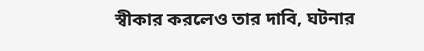স্বীকার করলেও তার দাবি, ঘটনার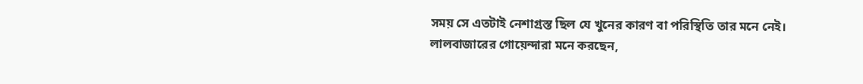সময় সে এতটাই নেশাগ্রস্ত ছিল যে খুনের কারণ বা পরিস্থিতি তার মনে নেই। লালবাজারের গোয়েন্দারা মনে করছেন,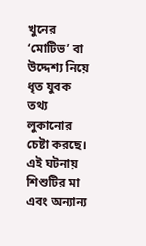খুনের ‘মোটিভ’ বা উদ্দেশ্য নিয়ে ধৃত যুবক তথ্য লুকানোর চেষ্টা করছে। এই ঘটনায় শিশুটির মা এবং অন্যান্য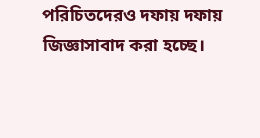পরিচিতদেরও দফায় দফায় জিজ্ঞাসাবাদ করা হচ্ছে।